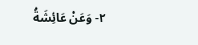٢- وَعَنْ عَائِشَةُ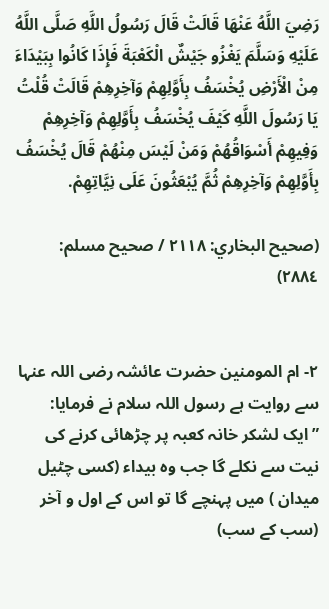رَضِيَ اللَّهُ عَنْهَا قَالَتْ قَالَ رَسُولُ اللَّهِ صَلَّى اللَّهُ عَلَيْهِ وَسَلَّمَ يَغْزُو جَيْشٌ الْكَعْبَةَ فَإِذَا كَانُوا بِبَيْدَاءَ مِنْ الْأَرْضِ يُخْسَفُ بِأَوَّلِهِمْ وَآخِرِهِمْ قَالَتْ قُلْتُ يَا رَسُولَ اللَّهِ كَيْفَ يُخْسَفُ بِأَوَّلِهِمْ وَآخِرِهِمْ وَفِيهِمْ أَسْوَاقُهُمْ وَمَنْ لَيْسَ مِنْهُمْ قَالَ يُخْسَفُ بِأَوَّلِهِمْ وَآخِرِهِمْ ثُمَّ يُبْعَثُونَ عَلَى نِيَّاتِهِمْ.

(صحيح البخاري: ٢١١٨ / صحيح مسلم: ٢٨٨٤)


٢- ام المومنین حضرت عائشہ رضی اللہ عنہا سے روایت ہے رسول اللہ سلام نے فرمایا: ”ایک لشکر خانہ کعبہ پر چڑھائی کرنے کی نیت سے نکلے گا جب وہ بیداء (کسی چٹیل میدان ) میں پہنچے گا تو اس کے اول و آخر (سب کے سب)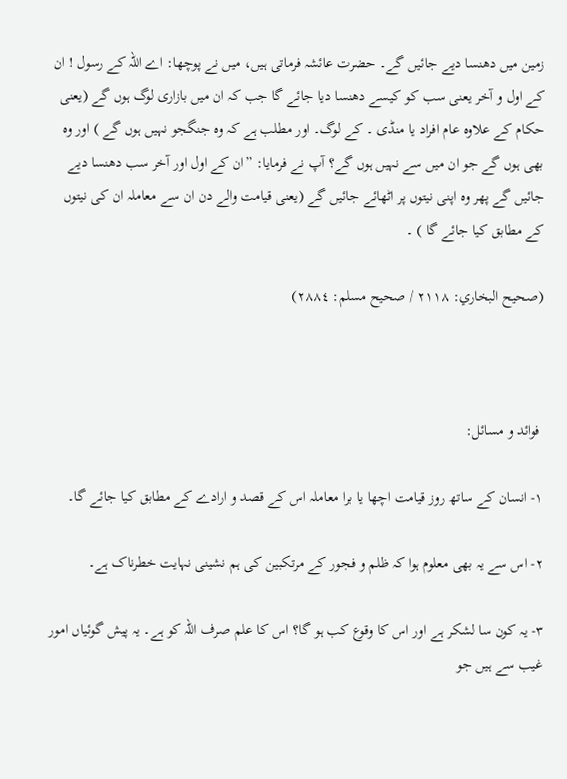زمین میں دھنسا دیے جائیں گے۔ حضرت عائشہ فرماتی ہیں، میں نے پوچھا: اے اللہ کے رسول ! ان کے اول و آخر یعنی سب کو کیسے دھنسا دیا جائے گا جب کہ ان میں بازاری لوگ ہوں گے (یعنی حکام کے علاوہ عام افراد یا منڈی ۔ کے لوگ۔ اور مطلب ہے کہ وہ جنگجو نہیں ہوں گے ) اور وہ بھی ہوں گے جو ان میں سے نہیں ہوں گے؟ آپ نے فرمایا: ”ان کے اول اور آخر سب دھنسا دیے جائیں گے پھر وہ اپنی نیتوں پر اٹھائے جائیں گے (یعنی قیامت والے دن ان سے معاملہ ان کی نیتوں کے مطابق کیا جائے گا ) ۔

(صحيح البخاري: ٢١١٨ / صحيح مسلم: ٢٨٨٤)



 فوائد و مسائل:

١- انسان کے ساتھ روز قیامت اچھا یا برا معاملہ اس کے قصد و ارادے کے مطابق کیا جائے گا۔

٢- اس سے یہ بھی معلوم ہوا کہ ظلم و فجور کے مرتکبین کی ہم نشینی نہایت خطرناک ہے۔

٣- یہ کون سا لشکر ہے اور اس کا وقوع کب ہو گا؟ اس کا علم صرف اللہ کو ہے۔ یہ پیش گوئیاں امور غیب سے ہیں جو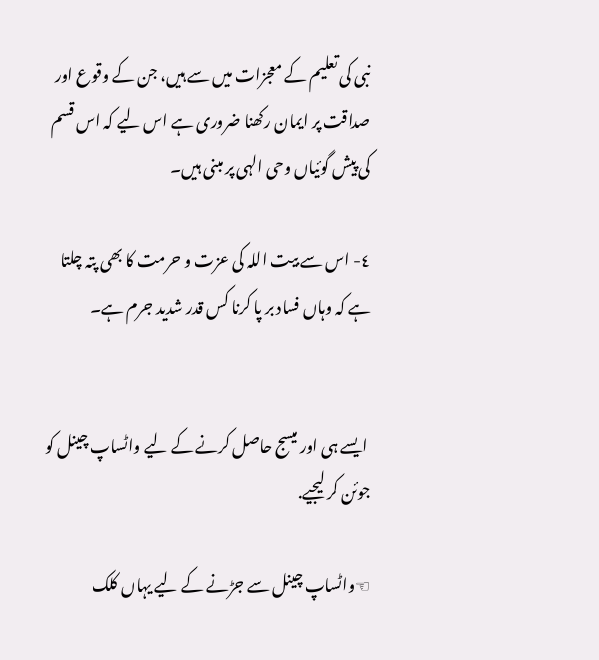نبی کی تعلیم کے معجزات میں سے ہیں، جن کے وقوع اور صداقت پر ایمان رکھنا ضروری ہے اس لیے کہ اس قسم کی پیش گوئیاں وحی الہی پر مبنی ہیں۔

٤- اس سے بیت اللہ کی عزت و حرمت کا بھی پتہ چلتا ہے کہ وہاں فساد بر پا کرنا کس قدر شدید جرم ہے۔


 ایسے ہی اور میسج حاصل کرنے کے لیے واٹساپ چینل کو جوئن کر لیجیے.

☜واٹساپ چینل سے جڑنے کے لیے یہاں کلک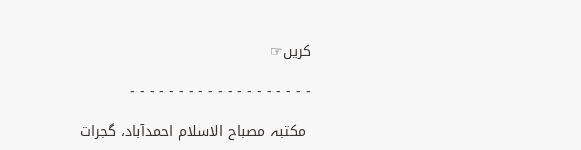کریں☞

- - - - - - - - - - - - - - - - - - -

 مکتبہ مصباح الاسلام احمدآباد، گجرات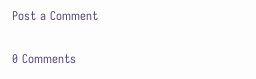Post a Comment

0 Comments